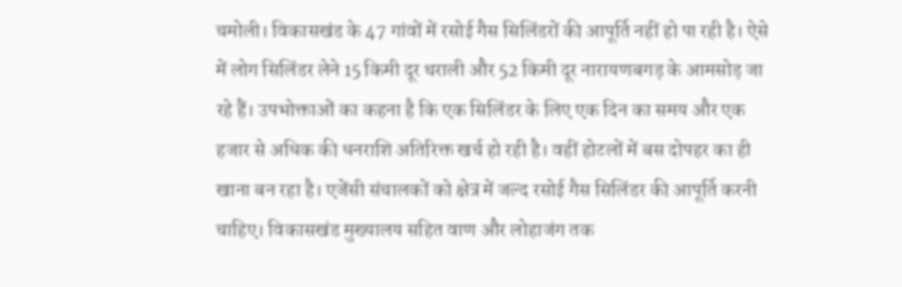चमोली। विकासखंड के 47 गांवों में रसोई गैस सिलिंडरों की आपूर्ति नहीं हो पा रही है। ऐसे में लोग सिलिंडर लेने 15 किमी दूर थराली और 52 किमी दूर नारायणबगड़ के आमसोड़ जा रहे हैं। उपभोक्ताओं का कहना है कि एक सिलिंडर के लिए एक दिन का समय और एक हजार से अधिक की धनराशि अतिरिक्त खर्च हो रही है। वहीं होटलों में बस दोपहर का ही खाना बन रहा है। एजेंसी संचालकों को क्षेत्र में जल्द रसोई गैस सिलिंडर की आपूर्ति करनी चाहिए। विकासखंड मुख्यालय सहित वाण और लोहाजंग तक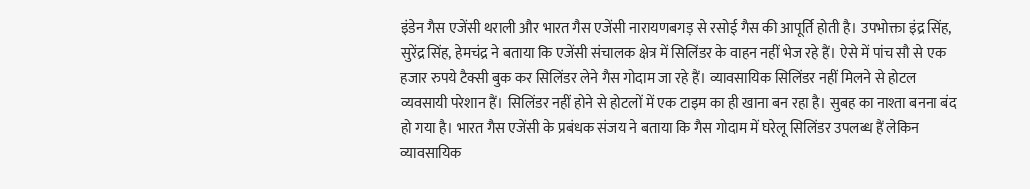इंडेन गैस एजेंसी थराली और भारत गैस एजेंसी नारायणबगड़ से रसोई गैस की आपूर्ति होती है। उपभोक्ता इंद्र सिंह, सुरेंद्र सिंह, हेमचंद्र ने बताया कि एजेंसी संचालक क्षेत्र में सिलिंडर के वाहन नहीं भेज रहे हैं। ऐसे में पांच सौ से एक हजार रुपये टैक्सी बुक कर सिलिंडर लेने गैस गोदाम जा रहे हैं। व्यावसायिक सिलिंडर नहीं मिलने से होटल व्यवसायी परेशान हैं। सिलिंडर नहीं होने से होटलों में एक टाइम का ही खाना बन रहा है। सुबह का नाश्ता बनना बंद हो गया है। भारत गैस एजेंसी के प्रबंधक संजय ने बताया कि गैस गोदाम में घरेलू सिलिंडर उपलब्ध हैं लेकिन व्यावसायिक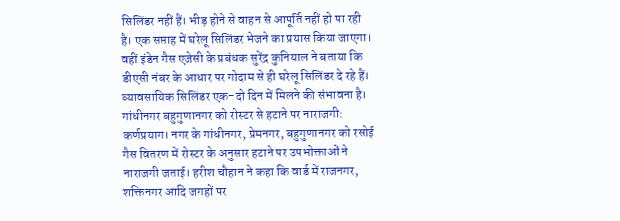सिलिंडर नहीं हैं। भीड़ होने से वाहन से आपूर्ति नहीं हो पा रही है। एक सप्ताह में घरेलू सिलिंडर भेजने का प्रयास किया जाएगा। वहीं इंडेन गैस एजेसी के प्रबंधक सुरेंद्र कुनियाल ने बताया कि डीएसी नंबर के आधार पर गोदाम से ही घरेलू सिलिंडर दे रहे हैं। व्यावसायिक सिलिंडर एक-दो दिन में मिलने की संभावना है।
गांधीनगर बहुगुणानगर को रोस्टर से हटाने पर नाराजगी: कर्णप्रयाग। नगर के गांधीनगर, प्रेमनगर, बहुगुणानगर को रसोई गैस वितरण में रोस्टर के अनुसार हटाने पर उपभोक्ताओं ने नाराजगी जताई। हरीश चौहान ने कहा कि वार्ड में राजनगर, शक्तिनगर आदि जगहों पर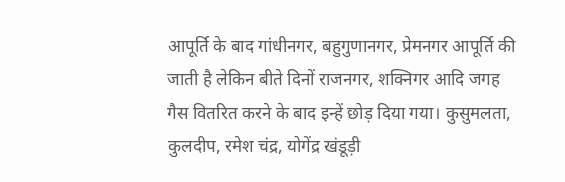आपूर्ति के बाद गांधीनगर, बहुगुणानगर, प्रेमनगर आपूर्ति की जाती है लेकिन बीते दिनों राजनगर, शक्निगर आदि जगह गैस वितरित करने के बाद इन्हें छोड़ दिया गया। कुसुमलता, कुलदीप, रमेश चंद्र, योगेंद्र खंडूड़ी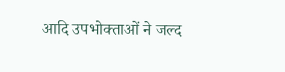आदि उपभोक्ताओं ने जल्द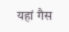यहां गैस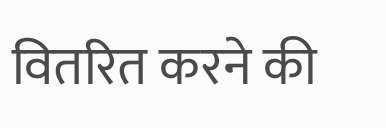वितरित करने की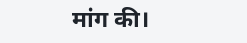मांग की।